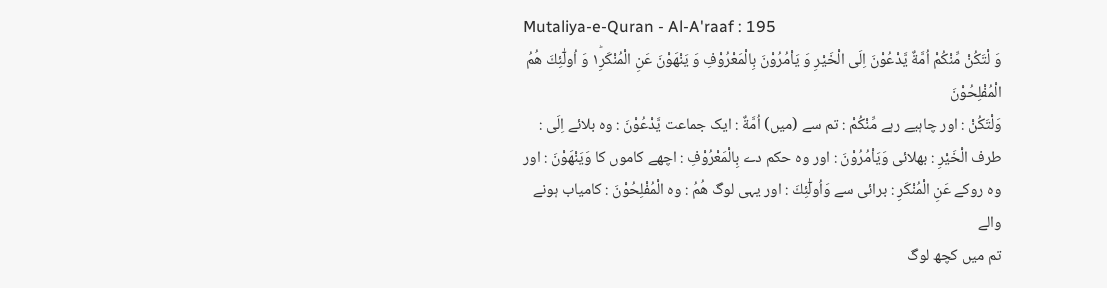Mutaliya-e-Quran - Al-A'raaf : 195
وَ لْتَكُنْ مِّنْكُمْ اُمَّةٌ یَّدْعُوْنَ اِلَى الْخَیْرِ وَ یَاْمُرُوْنَ بِالْمَعْرُوْفِ وَ یَنْهَوْنَ عَنِ الْمُنْكَرِ١ؕ وَ اُولٰٓئِكَ هُمُ الْمُفْلِحُوْنَ
وَلْتَكُنْ : اور چاہیے رہے مِّنْكُمْ : تم سے (میں) اُمَّةٌ : ایک جماعت يَّدْعُوْنَ : وہ بلائے اِلَى : طرف الْخَيْرِ : بھلائی وَيَاْمُرُوْنَ : اور وہ حکم دے بِالْمَعْرُوْفِ : اچھے کاموں کا وَيَنْهَوْنَ : اور وہ روکے عَنِ الْمُنْكَرِ : برائی سے وَاُولٰٓئِكَ : اور یہی لوگ ھُمُ : وہ الْمُفْلِحُوْنَ : کامیاب ہونے والے
تم میں کچھ لوگ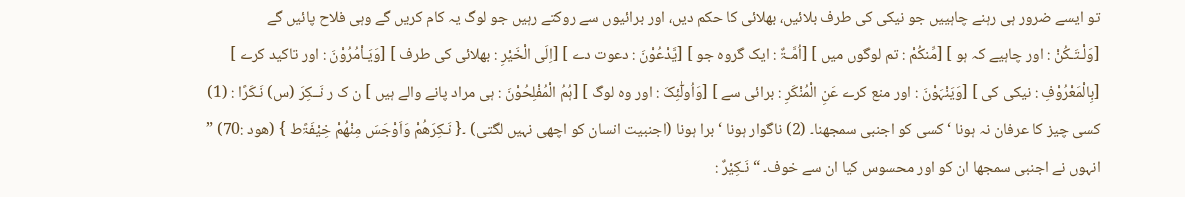تو ایسے ضرور ہی رہنے چاہییں جو نیکی کی طرف بلائیں، بھلائی کا حکم دیں، اور برائیوں سے روکتے رہیں جو لوگ یہ کام کریں گے وہی فلاح پائیں گے
[وَلْـتَـکُنْ : اور چاہیے کہ ہو ] [مِّنکُمْ : تم لوگوں میں ] [اُمَّـۃٌ : ایک گروہ جو ] [یَّدْعُوْنَ : دعوت دے ] [اِلَی الْخَیْرِ : بھلائی کی طرف ] [وَیَـاْمُرُوْنَ : اور تاکید کرے ] [بِالْمَعْرُوْفِ : نیکی کی ] [وَیَنْہَوْنَ : اور منع کرے عَنِ الْمُنْکَرِ : برائی سے ] [وَاُولٰٓئِکَ : اور وہ لوگ ] [ہُمُ الْمُفْلِحُوْنَ : ہی مراد پانے والے ہیں ] ن ک ر نَــکِرَ (س) نَـکَرًا : (1) کسی چیز کا عرفان نہ ہونا ‘ کسی کو اجنبی سمجھنا۔ (2) ناگوار ہونا ‘ برا ہونا (اجنبیت انسان کو اچھی نہیں لگتی) ۔{ نَـکِرَھُمْ وَاَوْجَسَ مِنْھُمْ خِیْفَۃًط } (ھود :70) ” انہوں نے اجنبی سمجھا ان کو اور محسوس کیا ان سے خوف۔ “ نَـکِیْرٌ :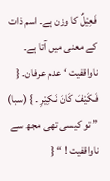فَعِیْلٌ کا وزن ہے۔ اسم ذات کے معنی میں آتا ہے۔ ناواقفیت ‘ عدم عرفان۔ { فَـکَیْفَ کَانَ نَـکِیْرِ ۔ } (سبا) ” تو کیسی تھی مجھ سے ناواقفیت ! “ {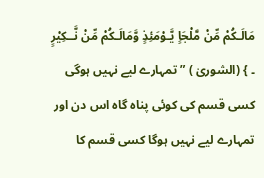مَالَـکُمْ مِّنْ مَّلْجَاٍ یَّـوْمَئِذٍ وَّمَالَـکُمْ مِّنْ نَّــکِیْرٍ ۔ } (الشوریٰ ) ” تمہارے لیے نہیں ہوگی کسی قسم کی کوئی پناہ گاہ اس دن اور تمہارے لیے نہیں ہوگا کسی قسم کا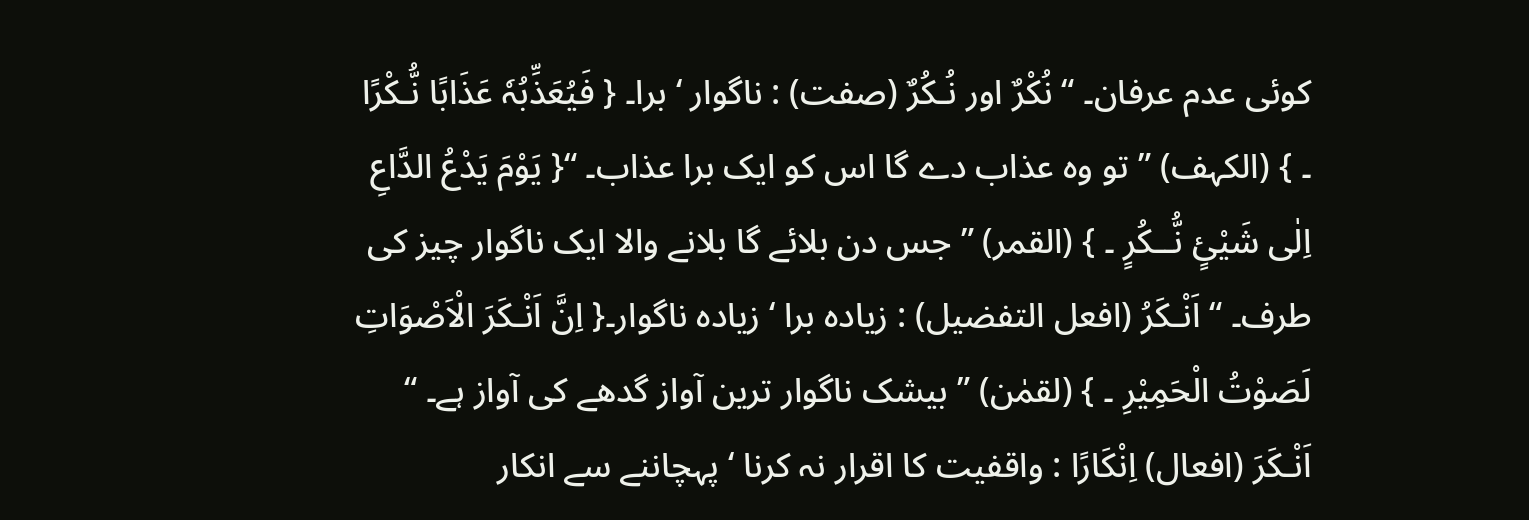کوئی عدم عرفان۔ “ نُکْرٌ اور نُـکُرٌ (صفت) : ناگوار ‘ برا۔ { فَیُعَذِّبُہٗ عَذَابًا نُّـکْرًا ۔ } (الکہف) ” تو وہ عذاب دے گا اس کو ایک برا عذاب۔ “{ یَوْمَ یَدْعُ الدَّاعِ اِلٰی شَیْئٍ نُّــکُرٍ ۔ } (القمر) ” جس دن بلائے گا بلانے والا ایک ناگوار چیز کی طرف۔ “ اَنْـکَرُ (افعل التفضیل) : زیادہ برا ‘ زیادہ ناگوار۔{ اِنَّ اَنْـکَرَ الْاَصْوَاتِ لَصَوْتُ الْحَمِیْرِ ۔ } (لقمٰن) ” بیشک ناگوار ترین آواز گدھے کی آواز ہے۔ “ اَنْـکَرَ (افعال) اِنْکَارًا : واقفیت کا اقرار نہ کرنا ‘ پہچاننے سے انکار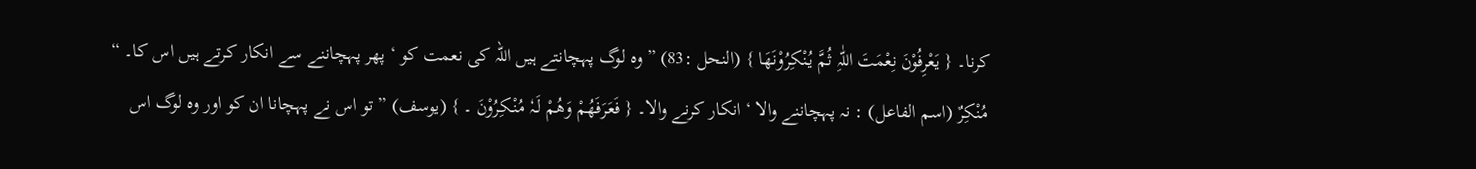کرنا۔ { یَعْرِفُوْنَ نِعْمَتَ اللّٰہِ ثُمَّ یُنْکِرُوْنَھَا } (النحل :83) ” وہ لوگ پہچانتے ہیں اللہ کی نعمت کو ‘ پھر پہچاننے سے انکار کرتے ہیں اس کا۔ “ مُنْکِرٌ (اسم الفاعل) : نہ پہچاننے والا ‘ انکار کرنے والا۔ { فَعَرَفَھُمْ وَھُمْ لَـہٗ مُنْـکِرُوْنَ ۔ } (یوسف) ” تو اس نے پہچانا ان کو اور وہ لوگ اس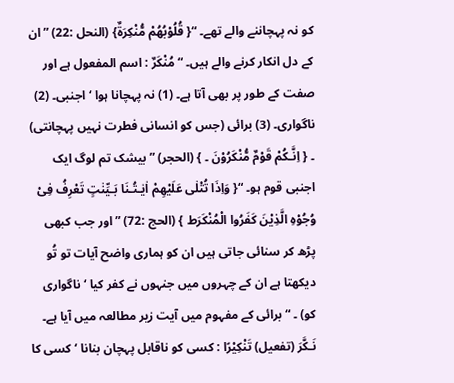کو نہ پہچاننے والے تھے۔ “{ قُلُوْبُھُمْ مُّنْکِرَۃٌ} (النحل :22) ” ان کے دل انکار کرنے والے ہیں۔ “ مُنْکَرٌ : اسم المفعول ہے اور صفت کے طور پر بھی آتا ہے۔ (1) نہ پہچانا ہوا ‘ اجنبی۔ (2) ناگواری۔ (3) برائی (جس کو انسانی فطرت نہیں پہچانتی) ۔ { اِنَّـکُمْ قَوْمٌ مُّنْکَرُوْنَ ۔ } (الحجر) ” بیشک تم لوگ ایک اجنبی قوم ہو۔ “{ وَاِذَا تُتْلٰی عَلَیْھِمْ اٰیٰـتُـنَا بَـیِّنٰتٍ تَعْرِفُ فِیْ وُجُوْہِ الَّذِیْنَ کَفَرُوا الْمُنْکَرَط } (الحج :72) ” اور جب کبھی پڑھ کر سنائی جاتی ہیں ان کو ہماری واضح آیات تو تُو دیکھتا ہے ان کے چہروں میں جنہوں نے کفر کیا ‘ ناگواری کو) ۔ “ برائی کے مفہوم میں آیت زیر مطالعہ میں آیا ہے۔ نَـکَّرَ (تفعیل) تَنْکِیْرًا : کسی کو ناقابل پہچان بنانا ‘ کسی کا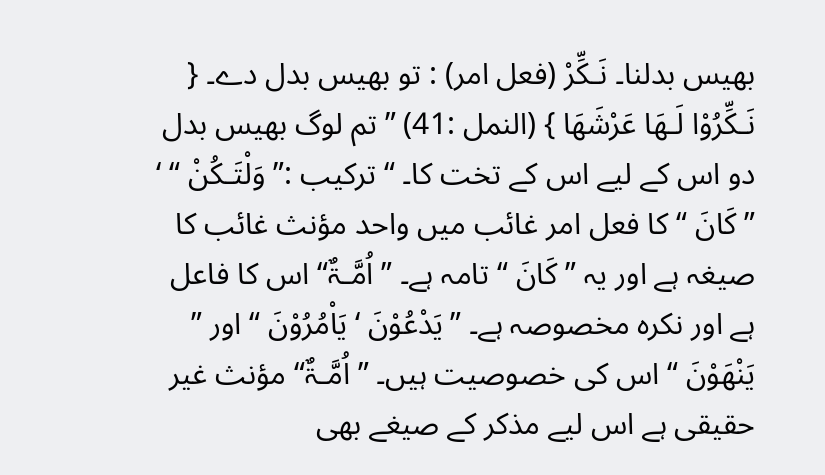بھیس بدلنا۔ نَـکِّرْ (فعل امر) : تو بھیس بدل دے۔ { نَـکِّرُوْا لَـھَا عَرْشَھَا } (النمل :41) ” تم لوگ بھیس بدل دو اس کے لیے اس کے تخت کا۔ “ ترکیب :” وَلْتَـکُنْ “ ‘ ” کَانَ “ کا فعل امر غائب میں واحد مؤنث غائب کا صیغہ ہے اور یہ ” کَانَ “ تامہ ہے۔ ” اُمَّـۃٌ“ اس کا فاعل ہے اور نکرہ مخصوصہ ہے۔ ” یَدْعُوْنَ ‘ یَاْمُرُوْنَ “ اور ” یَنْھَوْنَ “ اس کی خصوصیت ہیں۔ ” اُمَّـۃٌ“ مؤنث غیر حقیقی ہے اس لیے مذکر کے صیغے بھی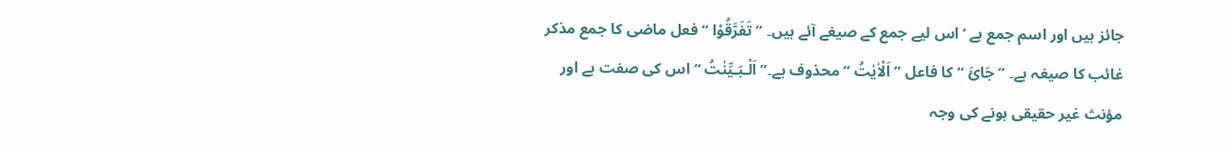جائز ہیں اور اسم جمع ہے ‘ اس لیے جمع کے صیغے آئے ہیں۔ ” تَفَرَّقُوْا “ فعل ماضی کا جمع مذکر غائب کا صیغہ ہے۔ ” جَائَ “ کا فاعل ” اَلْاٰیٰتُ “ محذوف ہے۔” اَلْـبَـیِّنٰتُ “ اس کی صفت ہے اور مؤنث غیر حقیقی ہونے کی وجہ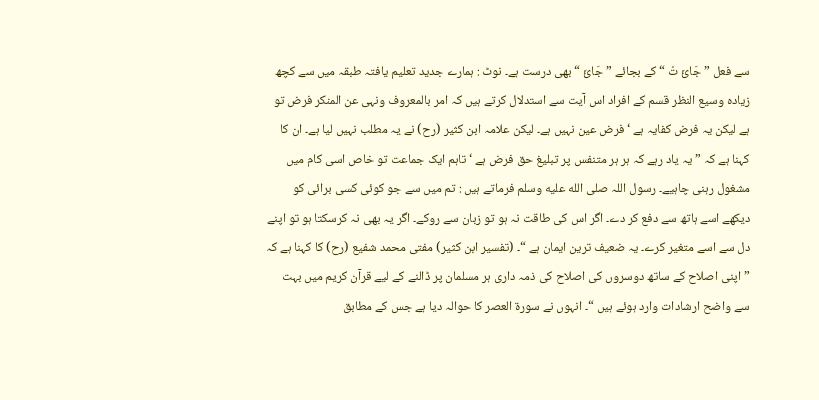سے فعل ” جَائَ تْ “ کے بجائے ” جَائَ “ بھی درست ہے۔ نوٹ : ہمارے جدید تعلیم یافتہ طبقہ میں سے کچھ زیادہ وسیع النظر قسم کے افراد اس آیت سے استدلال کرتے ہیں کہ امر بالمعروف ونہی عن المنکر فرض تو ہے لیکن یہ فرض کفایہ ہے ‘ فرض عین نہیں ہے۔ لیکن علامہ ابن کثیر (رح) نے یہ مطلب نہیں لیا ہے۔ ان کا کہنا ہے کہ ” یہ یاد رہے کہ ہر ہر متنفس پر تبلیغ حق فرض ہے ‘ تاہم ایک جماعت تو خاص اسی کام میں مشغول رہنی چاہیے۔ رسول اللہ صلى الله عليه وسلم فرماتے ہیں : تم میں سے جو کوئی کسی برائی کو دیکھے اسے ہاتھ سے دفع کر دے۔ اگر اس کی طاقت نہ ہو تو زبان سے روکے۔ اگر یہ بھی نہ کرسکتا ہو تو اپنے دل سے اسے متغیر کرے۔ یہ ضعیف ترین ایمان ہے “۔ (تفسیر ابن کثیر) مفتی محمد شفیع (رح) کا کہنا ہے کہ ” اپنی اصلاح کے ساتھ دوسروں کی اصلاح کی ذمہ داری ہر مسلمان پر ڈالنے کے لیے قرآن کریم میں بہت سے واضح ارشادات وارد ہوئے ہیں “۔ انہوں نے سورة العصر کا حوالہ دیا ہے جس کے مطابق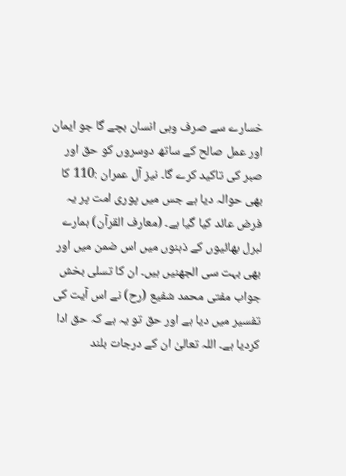خسارے سے صرف وہی انسان بچے گا جو ایمان اور عمل صالح کے ساتھ دوسروں کو حق اور صبر کی تاکید کرے گا۔ نیز آل عمران :110 کا بھی حوالہ دیا ہے جس میں پوری امت پر یہ فرض عائد کیا گیا ہے۔ (معارف القرآن) ہمارے لبرل بھائیوں کے ذہنوں میں اس ضمن میں اور بھی بہت سی الجھنیں ہیں۔ ان کا تسلی بخش جواب مفتی محمد شفیع (رح) نے اس آیت کی تفسیر میں دیا ہے اور حق تو یہ ہے کہ حق ادا کردیا ہے۔ اللہ تعالیٰ ان کے درجات بلند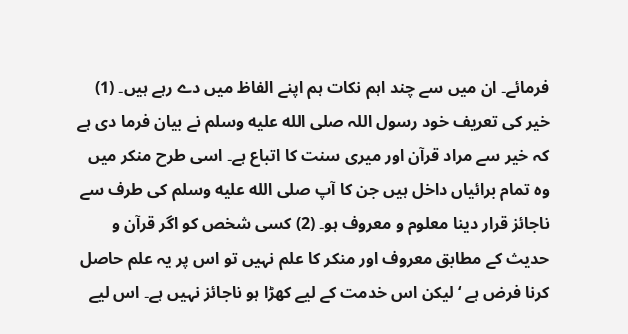فرمائے۔ ان میں سے چند اہم نکات ہم اپنے الفاظ میں دے رہے ہیں۔ (1) خیر کی تعریف خود رسول اللہ صلى الله عليه وسلم نے بیان فرما دی ہے کہ خیر سے مراد قرآن اور میری سنت کا اتباع ہے۔ اسی طرح منکر میں وہ تمام برائیاں داخل ہیں جن کا آپ صلى الله عليه وسلم کی طرف سے ناجائز قرار دینا معلوم و معروف ہو۔ (2) کسی شخص کو اگر قرآن و حدیث کے مطابق معروف اور منکر کا علم نہیں تو اس پر یہ علم حاصل کرنا فرض ہے ‘ لیکن اس خدمت کے لیے کھڑا ہو ناجائز نہیں ہے۔ اس لیے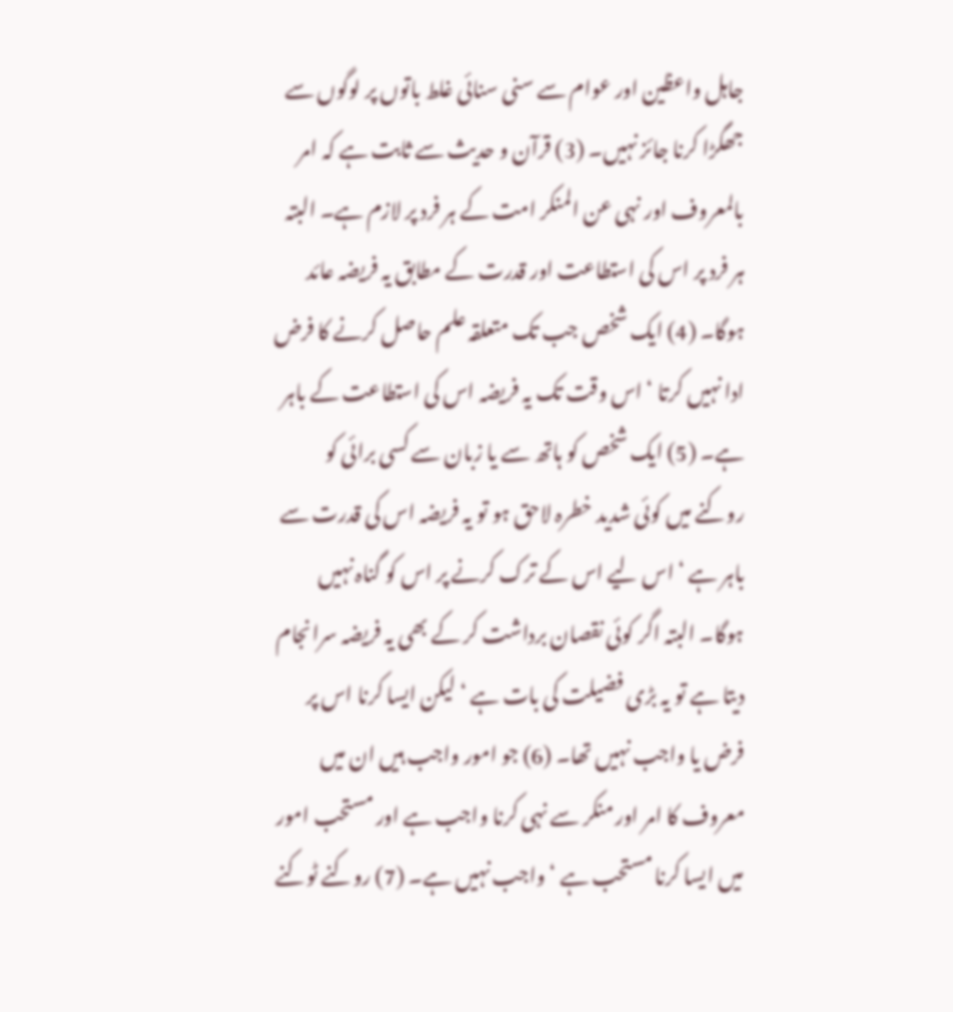جاہل واعظین اور عوام سے سنی سنائی غلط باتوں پر لوگوں سے جھگڑا کرنا جائز نہیں۔ (3) قرآن و حدیث سے ثابت ہے کہ امر بالمعروف اور نہی عن المنکر امت کے ہر فرد پر لازم ہے۔ البتہ ہر فرد پر اس کی استطاعت اور قدرت کے مطابق یہ فریضہ عائد ہوگا۔ (4) ایک شخص جب تک متعلقہ علم حاصل کرنے کا فرض ادا نہیں کرتا ‘ اس وقت تک یہ فریضہ اس کی استطاعت کے باہر ہے۔ (5) ایک شخص کو ہاتھ سے یا زبان سے کسی برائی کو روکنے میں کوئی شدید خطرہ لاحق ہو تو یہ فریضہ اس کی قدرت سے باہر ہے ‘ اس لیے اس کے ترک کرنے پر اس کو گناہ نہیں ہوگا۔ البتہ اگر کوئی نقصان برداشت کر کے بھی یہ فریضہ سرانجام دیتا ہے تو یہ بڑی فضیلت کی بات ہے ‘ لیکن ایسا کرنا اس پر فرض یا واجب نہیں تھا۔ (6) جو امور واجب ہیں ان میں معروف کا امر اور منکر سے نہی کرنا واجب ہے اور مستحب امور میں ایسا کرنا مستحب ہے ‘ واجب نہیں ہے۔ (7) روکنے ٹوکنے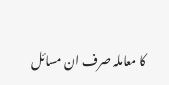کا معاملہ صرف ان مسائل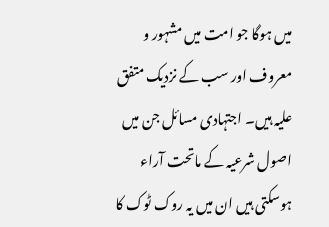میں ہوگا جو امت میں مشہور و معروف اور سب کے نزدیک متفق علیہ ہیں۔ اجتہادی مسائل جن میں اصول شرعیہ کے ماتحت آراء ہوسکتی ہیں ان میں یہ روک ٹوک کا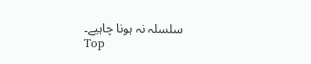سلسلہ نہ ہونا چاہیے۔
Top